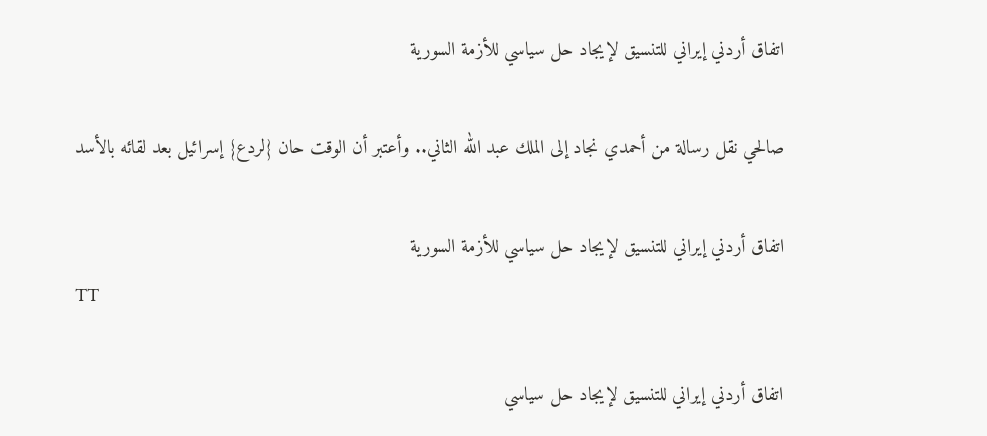اتفاق أردني إيراني للتنسيق لإيجاد حل سياسي للأزمة السورية

صالحي نقل رسالة من أحمدي نجاد إلى الملك عبد الله الثاني.. وأعتبر أن الوقت حان {لردع} إسرائيل بعد لقائه بالأسد

اتفاق أردني إيراني للتنسيق لإيجاد حل سياسي للأزمة السورية
TT

اتفاق أردني إيراني للتنسيق لإيجاد حل سياسي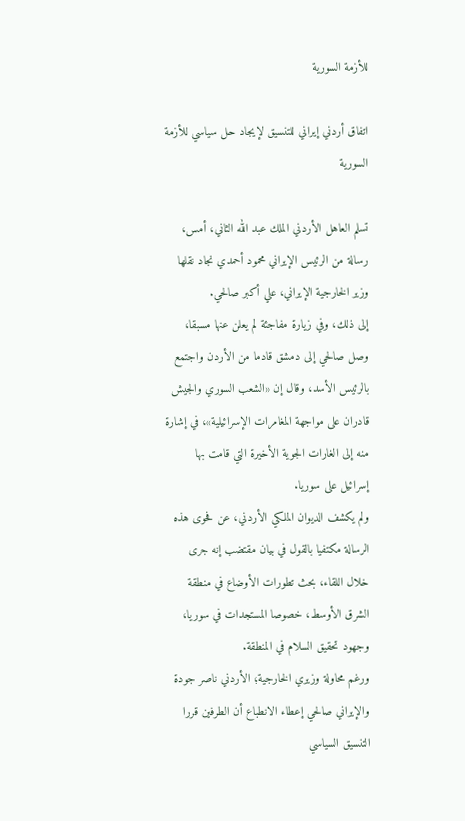للأزمة السورية

اتفاق أردني إيراني للتنسيق لإيجاد حل سياسي للأزمة السورية

تسلم العاهل الأردني الملك عبد الله الثاني، أمس، رسالة من الرئيس الإيراني محمود أحمدي نجاد نقلها وزير الخارجية الإيراني، علي أكبر صالحي.
إلى ذلك، وفي زيارة مفاجئة لم يعلن عنها مسبقا، وصل صالحي إلى دمشق قادما من الأردن واجتمع بالرئيس الأسد، وقال إن «الشعب السوري والجيش قادران على مواجهة المغامرات الإسرائيلية»، في إشارة منه إلى الغارات الجوية الأخيرة التي قامت بها إسرائيل على سوريا.
ولم يكشف الديوان الملكي الأردني، عن فحوى هذه الرسالة مكتفيا بالقول في بيان مقتضب إنه جرى خلال اللقاء، بحث تطورات الأوضاع في منطقة الشرق الأوسط، خصوصا المستجدات في سوريا، وجهود تحقيق السلام في المنطقة.
ورغم محاولة وزيري الخارجية؛ الأردني ناصر جودة والإيراني صالحي إعطاء الانطباع أن الطرفين قررا التنسيق السياسي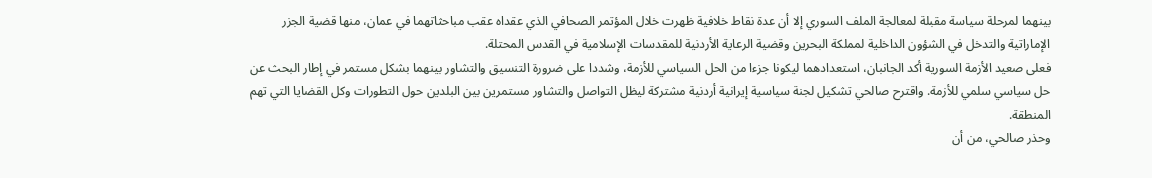بينهما لمرحلة سياسة مقبلة لمعالجة الملف السوري إلا أن عدة نقاط خلافية ظهرت خلال المؤتمر الصحافي الذي عقداه عقب مباحثاتهما في عمان، منها قضية الجزر الإماراتية والتدخل في الشؤون الداخلية لمملكة البحرين وقضية الرعاية الأردنية للمقدسات الإسلامية في القدس المحتلة.
فعلى صعيد الأزمة السورية أكد الجانبان، استعدادهما ليكونا جزءا من الحل السياسي للأزمة، وشددا على ضرورة التنسيق والتشاور بينهما بشكل مستمر في إطار البحث عن حل سياسي سلمي للأزمة. واقترح صالحي تشكيل لجنة سياسية إيرانية أردنية مشتركة ليظل التواصل والتشاور مستمرين بين البلدين حول التطورات وكل القضايا التي تهم المنطقة.
وحذر صالحي، من أن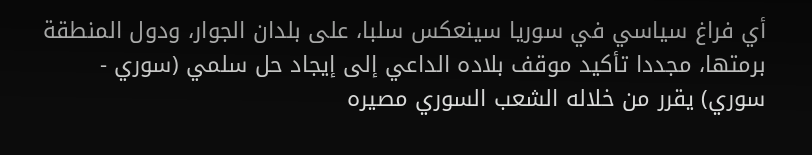أي فراغ سياسي في سوريا سينعكس سلبا، على بلدان الجوار، ودول المنطقة برمتها، مجددا تأكيد موقف بلاده الداعي إلى إيجاد حل سلمي (سوري - سوري) يقرر من خلاله الشعب السوري مصيره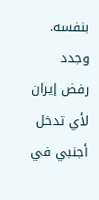بنفسه. وجدد رفض إيران لأي تدخل أجنبي في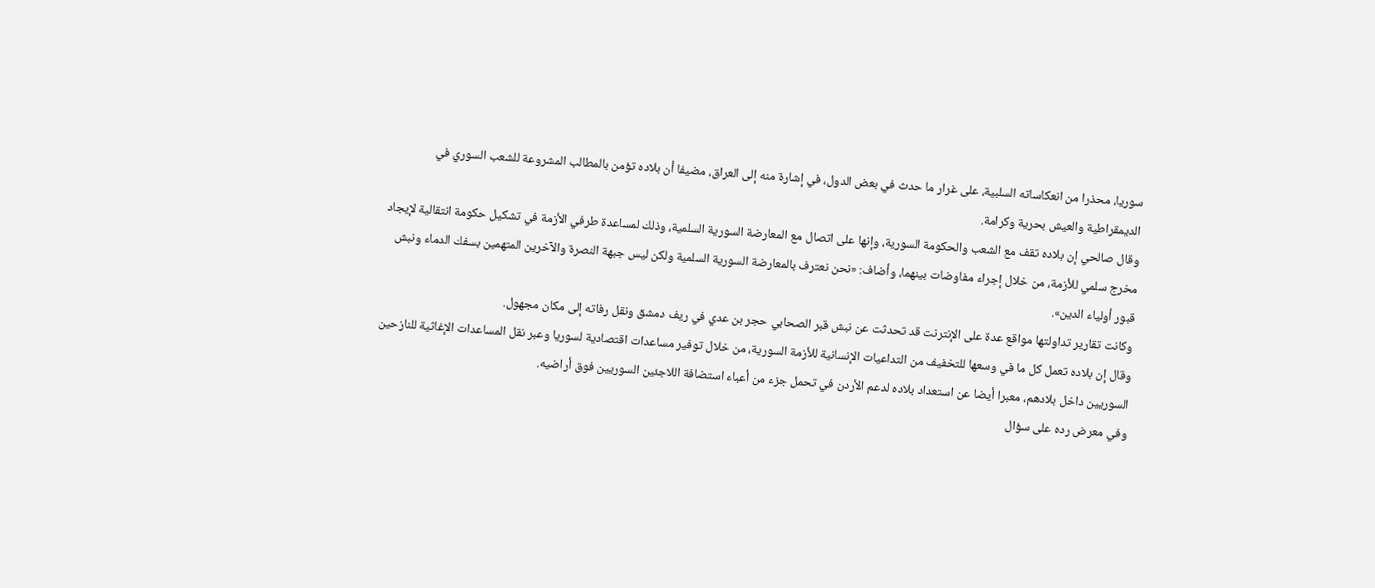سوريا، محذرا من انعكاساته السلبية، على غرار ما حدث في بعض الدول، في إشارة منه إلى العراق، مضيفا أن بلاده تؤمن بالمطالب المشروعة للشعب السوري في الديمقراطية والعيش بحرية وكرامة.
وقال صالحي إن بلاده تقف مع الشعب والحكومة السورية، وإنها على اتصال مع المعارضة السورية السلمية، وذلك لمساعدة طرفي الأزمة في تشكيل حكومة انتقالية لإيجاد مخرج سلمي للأزمة، من خلال إجراء مفاوضات بينهما، وأضاف: «نحن نعترف بالمعارضة السورية السلمية ولكن ليس جبهة النصرة والآخرين المتهمين بسفك الدماء ونبش قبور أولياء الدين».
وكانت تقارير تداولتها مواقع عدة على الإنترنت قد تحدثت عن نبش قبر الصحابي حجر بن عدي في ريف دمشق ونقل رفاته إلى مكان مجهول.
وقال إن بلاده تعمل كل ما في وسعها للتخفيف من التداعيات الإنسانية للأزمة السورية، من خلال توفير مساعدات اقتصادية لسوريا وعبر نقل المساعدات الإغاثية للنازحين السوريين داخل بلادهم، معبرا أيضا عن استعداد بلاده لدعم الأردن في تحمل جزء من أعباء استضافة اللاجئين السوريين فوق أراضيه.
وفي معرض رده على سؤال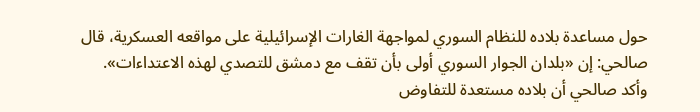حول مساعدة بلاده للنظام السوري لمواجهة الغارات الإسرائيلية على مواقعه العسكرية، قال صالحي: إن «بلدان الجوار السوري أولى بأن تقف مع دمشق للتصدي لهذه الاعتداءات».
وأكد صالحي أن بلاده مستعدة للتفاوض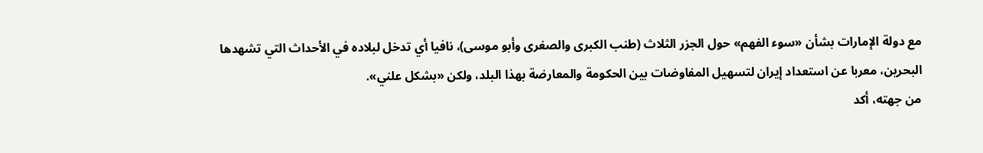مع دولة الإمارات بشأن «سوء الفهم» حول الجزر الثلاث (طنب الكبرى والصغرى وأبو موسى)، نافيا أي تدخل لبلاده في الأحداث التي تشهدها البحرين، معربا عن استعداد إيران لتسهيل المفاوضات بين الحكومة والمعارضة بهذا البلد، ولكن «بشكل علني».
من جهته، أكد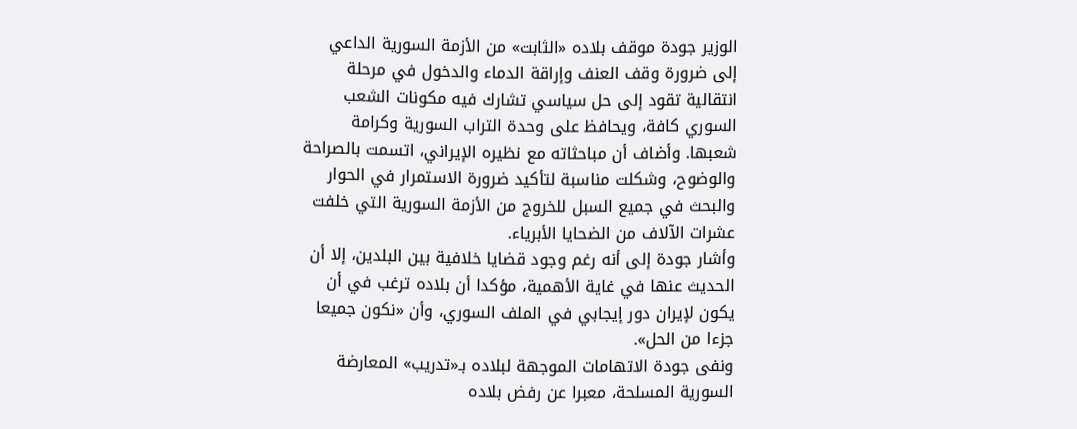الوزير جودة موقف بلاده «الثابت» من الأزمة السورية الداعي إلى ضرورة وقف العنف وإراقة الدماء والدخول في مرحلة انتقالية تقود إلى حل سياسي تشارك فيه مكونات الشعب السوري كافة، ويحافظ على وحدة التراب السورية وكرامة شعبها. وأضاف أن مباحثاته مع نظيره الإيراني، اتسمت بالصراحة والوضوح، وشكلت مناسبة لتأكيد ضرورة الاستمرار في الحوار والبحث في جميع السبل للخروج من الأزمة السورية التي خلفت عشرات الآلاف من الضحايا الأبرياء.
وأشار جودة إلى أنه رغم وجود قضايا خلافية بين البلدين، إلا أن الحديث عنها في غاية الأهمية، مؤكدا أن بلاده ترغب في أن يكون لإيران دور إيجابي في الملف السوري، وأن «نكون جميعا جزءا من الحل».
ونفى جودة الاتهامات الموجهة لبلاده بـ«تدريب» المعارضة السورية المسلحة، معبرا عن رفض بلاده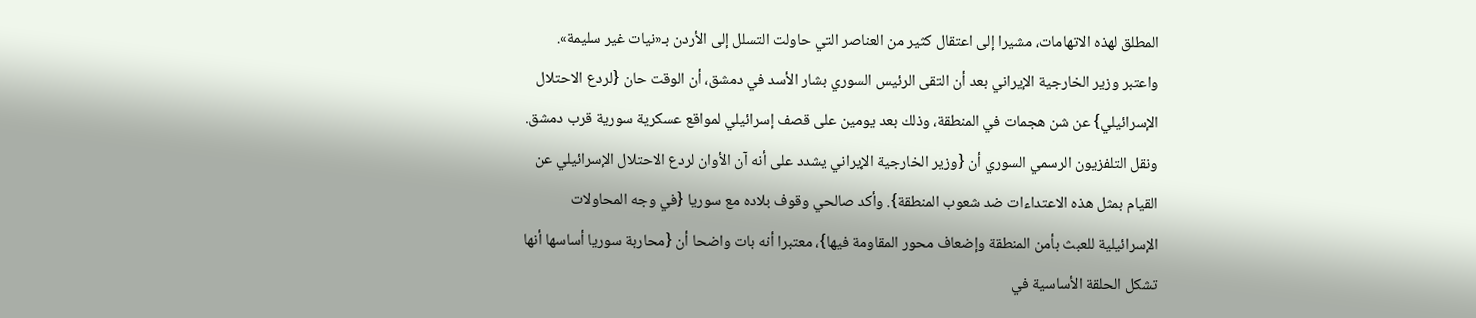المطلق لهذه الاتهامات، مشيرا إلى اعتقال كثير من العناصر التي حاولت التسلل إلى الأردن بـ«نيات غير سليمة».
واعتبر وزير الخارجية الإيراني بعد أن التقى الرئيس السوري بشار الأسد في دمشق، أن الوقت حان {لردع الاحتلال الإسرائيلي} عن شن هجمات في المنطقة، وذلك بعد يومين على قصف إسرائيلي لمواقع عسكرية سورية قرب دمشق.
ونقل التلفزيون الرسمي السوري أن {وزير الخارجية الإيراني يشدد على أنه آن الأوان لردع الاحتلال الإسرائيلي عن القيام بمثل هذه الاعتداءات ضد شعوب المنطقة}. وأكد صالحي وقوف بلاده مع سوريا {في وجه المحاولات الإسرائيلية للعبث بأمن المنطقة وإضعاف محور المقاومة فيها}، معتبرا أنه بات واضحا أن {محاربة سوريا أساسها أنها تشكل الحلقة الأساسية في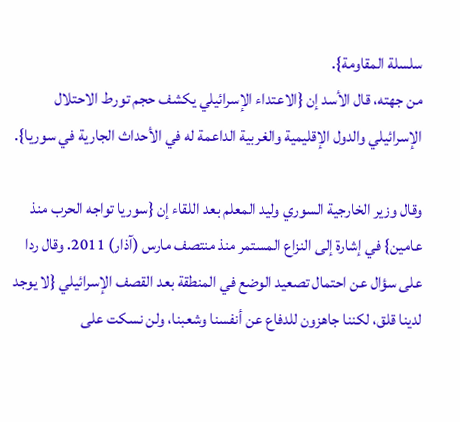سلسلة المقاومة}.
من جهته، قال الأسد إن {الاعتداء الإسرائيلي يكشف حجم تورط الاحتلال الإسرائيلي والدول الإقليمية والغربية الداعمة له في الأحداث الجارية في سوريا}.

وقال وزير الخارجية السوري وليد المعلم بعد اللقاء إن {سوريا تواجه الحرب منذ عامين} في إشارة إلى النزاع المستمر منذ منتصف مارس (آذار) 2011. وقال ردا على سؤال عن احتمال تصعيد الوضع في المنطقة بعد القصف الإسرائيلي {لا يوجد لدينا قلق، لكننا جاهزون للدفاع عن أنفسنا وشعبنا، ولن نسكت على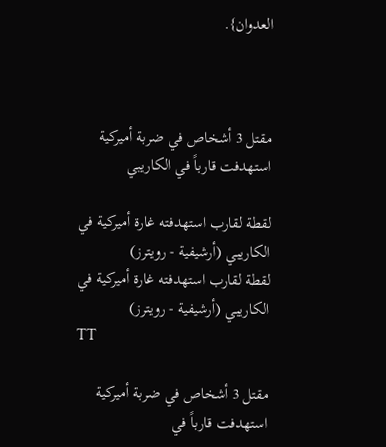العدوان}.



مقتل 3 أشخاص في ضربة أميركية استهدفت قارباً في الكاريبي

لقطة لقارب استهدفته غارة أميركية في الكاريبي (أرشيفية - رويترز)
لقطة لقارب استهدفته غارة أميركية في الكاريبي (أرشيفية - رويترز)
TT

مقتل 3 أشخاص في ضربة أميركية استهدفت قارباً في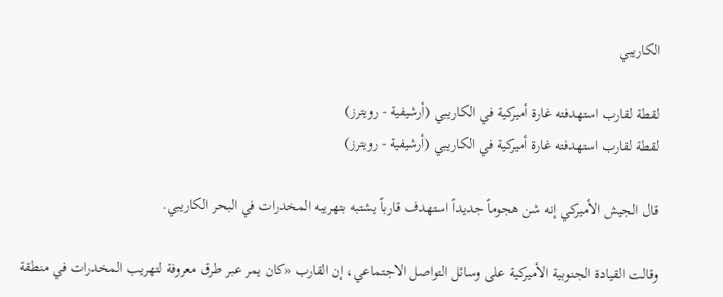الكاريبي

لقطة لقارب استهدفته غارة أميركية في الكاريبي (أرشيفية - رويترز)
لقطة لقارب استهدفته غارة أميركية في الكاريبي (أرشيفية - رويترز)

قال الجيش الأميركي إنه شن هجوماً جديداً استهدف قارباً يشتبه بتهريبه المخدرات في البحر الكاريبي.

وقالت القيادة الجنوبية الأميركية على وسائل التواصل الاجتماعي، إن القارب «كان يمر عبر طرق معروفة لتهريب المخدرات في منطقة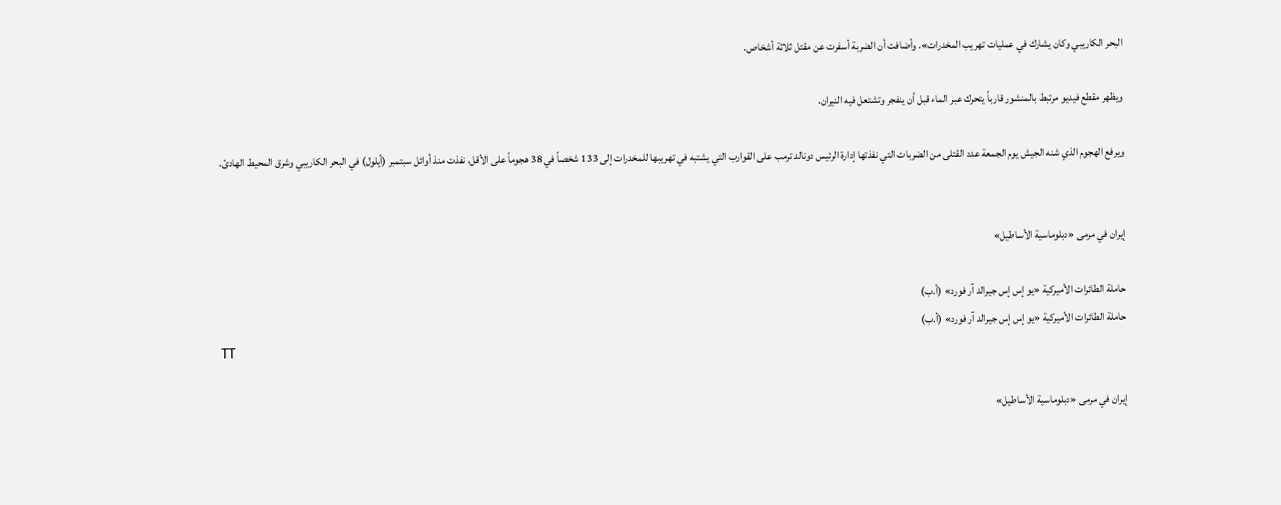البحر الكاريبي وكان يشارك في عمليات تهريب المخدرات». وأضافت أن الضربة أسفرت عن مقتل ثلاثة أشخاص.

ويظهر مقطع فيديو مرتبط بالمنشور قارباً يتحرك عبر الماء قبل أن ينفجر وتشتعل فيه النيران.

ويرفع الهجوم الذي شنه الجيش يوم الجمعة عدد القتلى من الضربات التي نفذتها إدارة الرئيس دونالد ترمب على القوارب التي يشتبه في تهريبها للمخدرات إلى 133 شخصاً في 38 هجوماً على الأقل، نفذت منذ أوائل سبتمبر (أيلول) في البحر الكاريبي وشرق المحيط الهادئ.


إيران في مرمى «دبلوماسية الأساطيل»

حاملة الطائرات الأميركية «يو إس إس جيرالد آر فورد» (أ.ب)
حاملة الطائرات الأميركية «يو إس إس جيرالد آر فورد» (أ.ب)
TT

إيران في مرمى «دبلوماسية الأساطيل»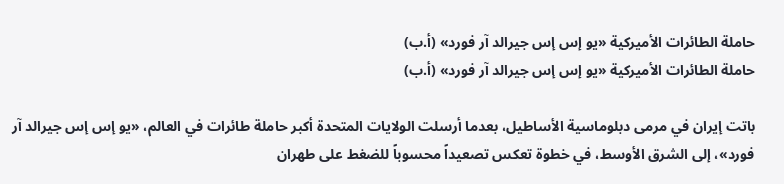حاملة الطائرات الأميركية «يو إس إس جيرالد آر فورد» (أ.ب)
حاملة الطائرات الأميركية «يو إس إس جيرالد آر فورد» (أ.ب)

باتت إيران في مرمى دبلوماسية الأساطيل، بعدما أرسلت الولايات المتحدة أكبر حاملة طائرات في العالم، «يو إس إس جيرالد آر فورد»، إلى الشرق الأوسط، في خطوة تعكس تصعيداً محسوباً للضغط على طهران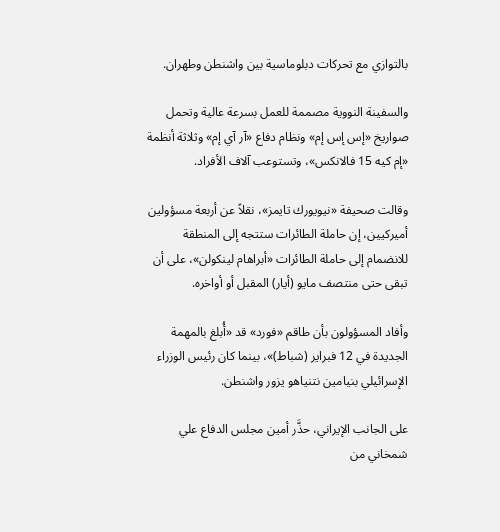بالتوازي مع تحركات دبلوماسية بين واشنطن وطهران.

والسفينة النووية مصممة للعمل بسرعة عالية وتحمل صواريخ «إس إس إم» ونظام دفاع «آر آي إم» وثلاثة أنظمة «إم كيه 15 فالانكس»، وتستوعب آلاف الأفراد.

وقالت صحيفة «نيويورك تايمز»، نقلاً عن أربعة مسؤولين أميركيين، إن حاملة الطائرات ستتجه إلى المنطقة للانضمام إلى حاملة الطائرات «أبراهام لينكولن»، على أن تبقى حتى منتصف مايو (أيار) المقبل أو أواخره.

وأفاد المسؤولون بأن طاقم «فورد» قد «أُبلغ بالمهمة الجديدة في 12 فبراير (شباط)»، بينما كان رئيس الوزراء الإسرائيلي بنيامين نتنياهو يزور واشنطن.

على الجانب الإيراني، حذَّر أمين مجلس الدفاع علي شمخاني من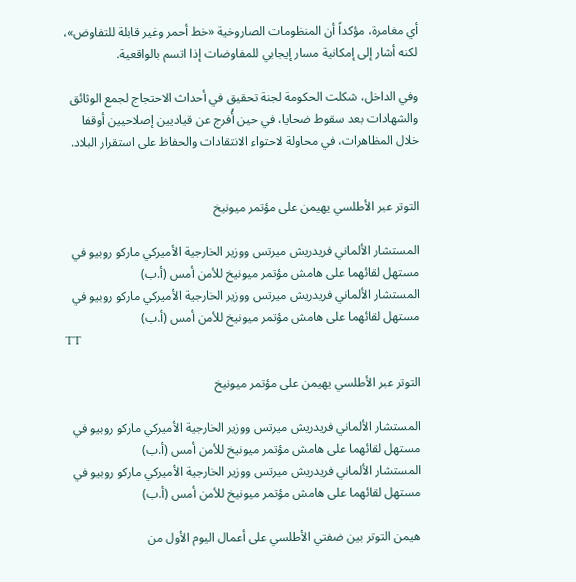أي مغامرة، مؤكداً أن المنظومات الصاروخية «خط أحمر وغير قابلة للتفاوض»، لكنه أشار إلى إمكانية مسار إيجابي للمفاوضات إذا اتسم بالواقعية.

وفي الداخل، شكلت الحكومة لجنة تحقيق في أحداث الاحتجاج لجمع الوثائق والشهادات بعد سقوط ضحايا، في حين أُفرج عن قياديين إصلاحيين أوقفا خلال المظاهرات، في محاولة لاحتواء الانتقادات والحفاظ على استقرار البلاد.


التوتر عبر الأطلسي يهيمن على مؤتمر ميونيخ

المستشار الألماني فريدريش ميرتس ووزير الخارجية الأميركي ماركو روبيو في مستهل لقائهما على هامش مؤتمر ميونيخ للأمن أمس (أ.ب)
المستشار الألماني فريدريش ميرتس ووزير الخارجية الأميركي ماركو روبيو في مستهل لقائهما على هامش مؤتمر ميونيخ للأمن أمس (أ.ب)
TT

التوتر عبر الأطلسي يهيمن على مؤتمر ميونيخ

المستشار الألماني فريدريش ميرتس ووزير الخارجية الأميركي ماركو روبيو في مستهل لقائهما على هامش مؤتمر ميونيخ للأمن أمس (أ.ب)
المستشار الألماني فريدريش ميرتس ووزير الخارجية الأميركي ماركو روبيو في مستهل لقائهما على هامش مؤتمر ميونيخ للأمن أمس (أ.ب)

هيمن التوتر بين ضفتي الأطلسي على أعمال اليوم الأول من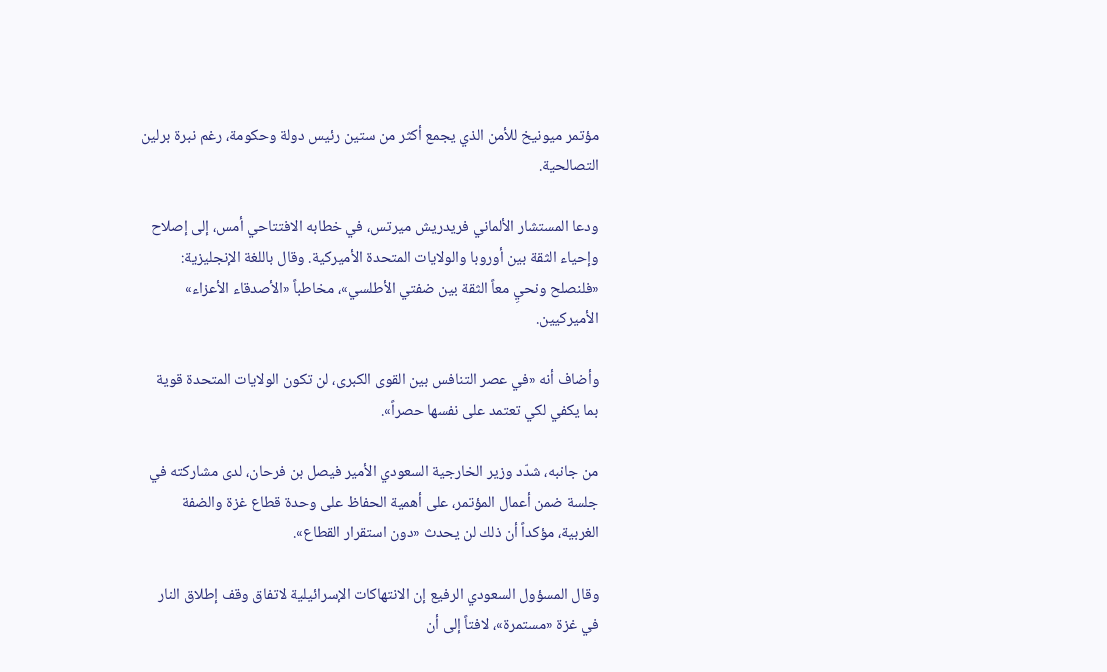مؤتمر ميونيخ للأمن الذي يجمع أكثر من ستين رئيس دولة وحكومة، رغم نبرة برلين التصالحية.

ودعا المستشار الألماني فريدريش ميرتس، في خطابه الافتتاحي أمس، إلى إصلاح وإحياء الثقة بين أوروبا والولايات المتحدة الأميركية. وقال باللغة الإنجليزية: «فلنصلح ونحيِ معاً الثقة بين ضفتي الأطلسي»، مخاطباً «الأصدقاء الأعزاء» الأميركيين.

وأضاف أنه «في عصر التنافس بين القوى الكبرى، لن تكون الولايات المتحدة قوية بما يكفي لكي تعتمد على نفسها حصراً».

من جانبه، شدّد وزير الخارجية السعودي الأمير فيصل بن فرحان، لدى مشاركته في جلسة ضمن أعمال المؤتمر، على أهمية الحفاظ على وحدة قطاع غزة والضفة الغربية، مؤكداً أن ذلك لن يحدث «دون استقرار القطاع».

وقال المسؤول السعودي الرفيع إن الانتهاكات الإسرائيلية لاتفاق وقف إطلاق النار في غزة «مستمرة»، لافتاً إلى أن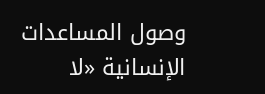وصول المساعدات الإنسانية «لا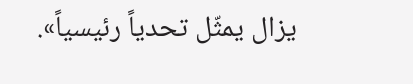يزال يمثّل تحدياً رئيسياً».